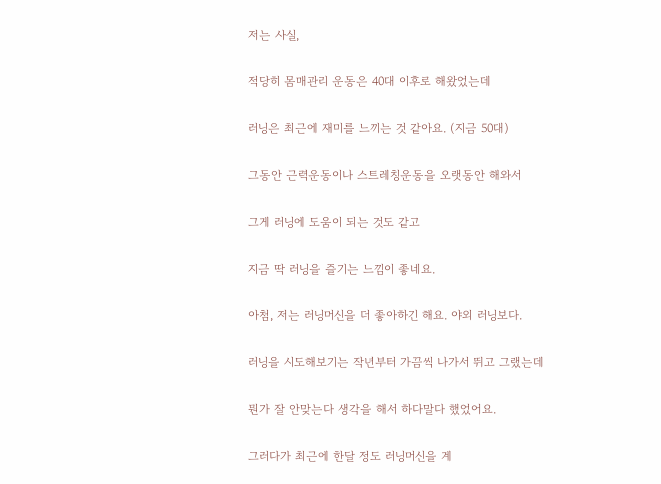저는 사실,

적당히 몸매관리 운동은 40대 이후로 해왔었는데

러닝은 최근에 재미를 느끼는 것 같아요. (지금 50대)

그동안 근력운동이나 스트레칭운동을 오랫동안 해와서

그게 러닝에 도움이 되는 것도 같고

지금 딱 러닝을 즐기는 느낌이 좋네요.

아첨, 저는 러닝머신을 더 좋아하긴 해요. 야외 러닝보다.

러닝을 시도해보기는 작년부터 가끔씩 나가서 뛰고 그랬는데

뭔가 잘 안맞는다 생각을 해서 하다말다 했었어요.

그러다가 최근에 한달 정도 러닝머신을 계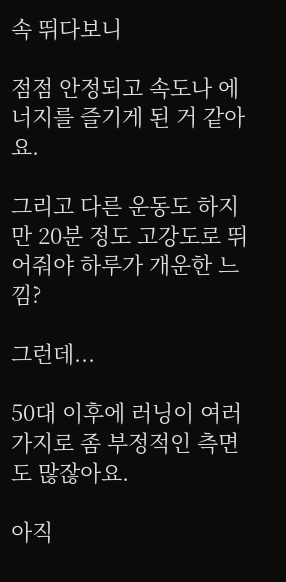속 뛰다보니

점점 안정되고 속도나 에너지를 즐기게 된 거 같아요.

그리고 다른 운동도 하지만 20분 정도 고강도로 뛰어줘야 하루가 개운한 느낌?

그런데...

50대 이후에 러닝이 여러가지로 좀 부정적인 측면도 많잖아요.

아직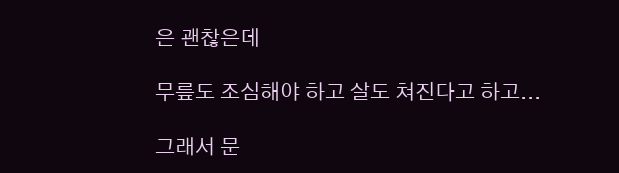은 괜찮은데

무릎도 조심해야 하고 살도 쳐진다고 하고...

그래서 문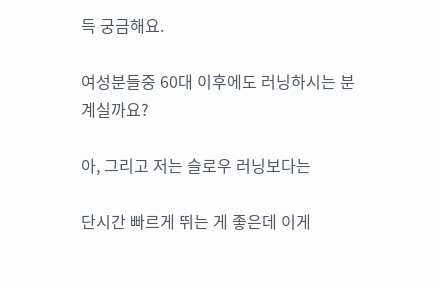득 궁금해요.

여성분들중 60대 이후에도 러닝하시는 분 계실까요?

아, 그리고 저는 슬로우 러닝보다는

단시간 빠르게 뛰는 게 좋은데 이게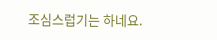조심스럽기는 하네요.